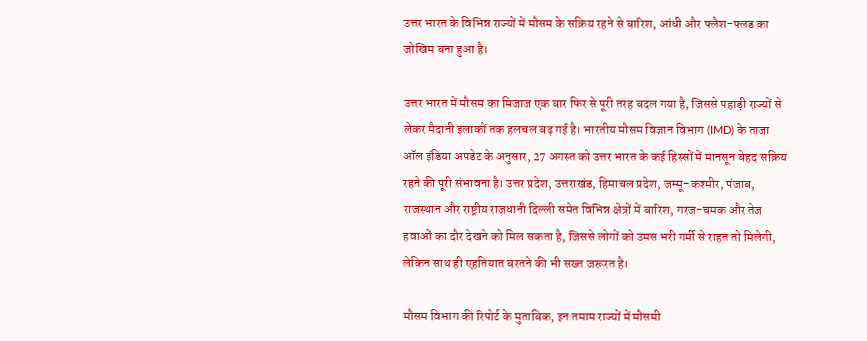उत्तर भारत के विभिन्न राज्यों में मौसम के सक्रिय रहने से बारिश, आंधी और फ्लैश-फ्लड का जोखिम बना हुआ है।

उत्तर भारत में मौसम का मिजाज एक बार फिर से पूरी तरह बदल गया है, जिससे पहाड़ी राज्यों से लेकर मैदानी इलाकों तक हलचल बढ़ गई है। भारतीय मौसम विज्ञान विभाग (IMD) के ताजा ऑल इंडिया अपडेट के अनुसार, 27 अगस्त को उत्तर भारत के कई हिस्सों में मानसून बेहद सक्रिय रहने की पूरी संभावना है। उत्तर प्रदेश, उत्तराखंड, हिमाचल प्रदेश, जम्मू-कश्मीर, पंजाब, राजस्थान और राष्ट्रीय राजधानी दिल्ली समेत विभिन्न क्षेत्रों में बारिश, गरज-चमक और तेज हवाओं का दौर देखने को मिल सकता है, जिससे लोगों को उमस भरी गर्मी से राहत तो मिलेगी, लेकिन साथ ही एहतियात बरतने की भी सख्त जरूरत है।

मौसम विभाग की रिपोर्ट के मुताबिक, इन तमाम राज्यों में मौसमी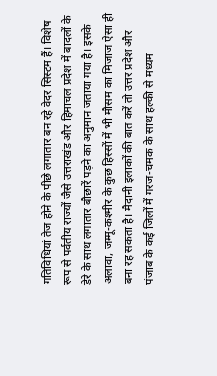गतिविधियां तेज होने के पीछे लगातार बन रहे वेदर सिस्टम हैं। विशेष रूप से पर्वतीय राज्यों जैसे उत्तराखंड और हिमाचल प्रदेश में बादलों के डेरे के साथ लगातार बौछारें पड़ने का अनुमान जताया गया है। इसके अलावा, जम्मू-कश्मीर के कुछ हिस्सों में भी मौसम का मिजाज ऐसा ही बना रह सकता है। मैदानी इलाकों की बात करें तो उत्तर प्रदेश और पंजाब के कई जिलों में गरज-चमक के साथ हल्की से मध्यम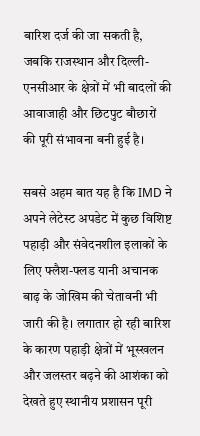बारिश दर्ज की जा सकती है, जबकि राजस्थान और दिल्ली-एनसीआर के क्षेत्रों में भी बादलों की आवाजाही और छिटपुट बौछारों की पूरी संभावना बनी हुई है।

सबसे अहम बात यह है कि IMD ने अपने लेटेस्ट अपडेट में कुछ विशिष्ट पहाड़ी और संवेदनशील इलाकों के लिए फ्लैश-फ्लड यानी अचानक बाढ़ के जोखिम की चेतावनी भी जारी की है। लगातार हो रही बारिश के कारण पहाड़ी क्षेत्रों में भूस्खलन और जलस्तर बढ़ने की आशंका को देखते हुए स्थानीय प्रशासन पूरी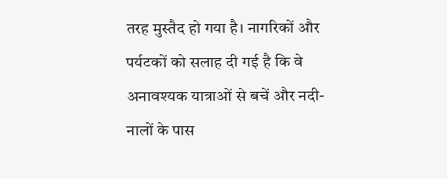तरह मुस्तैद हो गया है। नागरिकों और पर्यटकों को सलाह दी गई है कि वे अनावश्यक यात्राओं से बचें और नदी-नालों के पास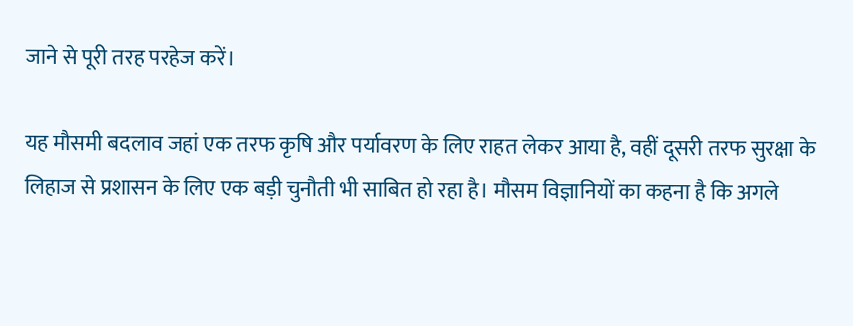जाने से पूरी तरह परहेज करें।

यह मौसमी बदलाव जहां एक तरफ कृषि और पर्यावरण के लिए राहत लेकर आया है, वहीं दूसरी तरफ सुरक्षा के लिहाज से प्रशासन के लिए एक बड़ी चुनौती भी साबित हो रहा है। मौसम विज्ञानियों का कहना है कि अगले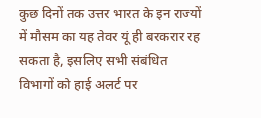कुछ दिनों तक उत्तर भारत के इन राज्यों में मौसम का यह तेवर यूं ही बरकरार रह सकता है, इसलिए सभी संबंधित विभागों को हाई अलर्ट पर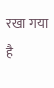रखा गया है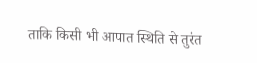ताकि किसी भी आपात स्थिति से तुरंत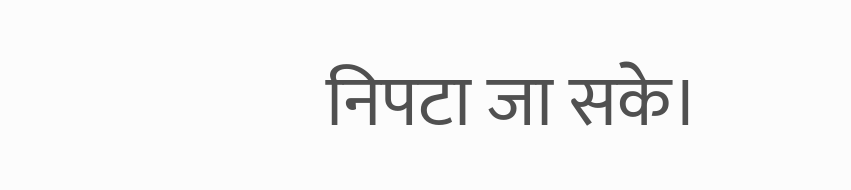निपटा जा सके।